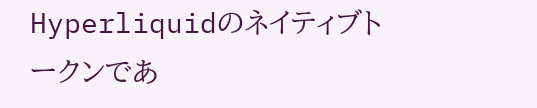Hyperliquidのネイティブトークンであ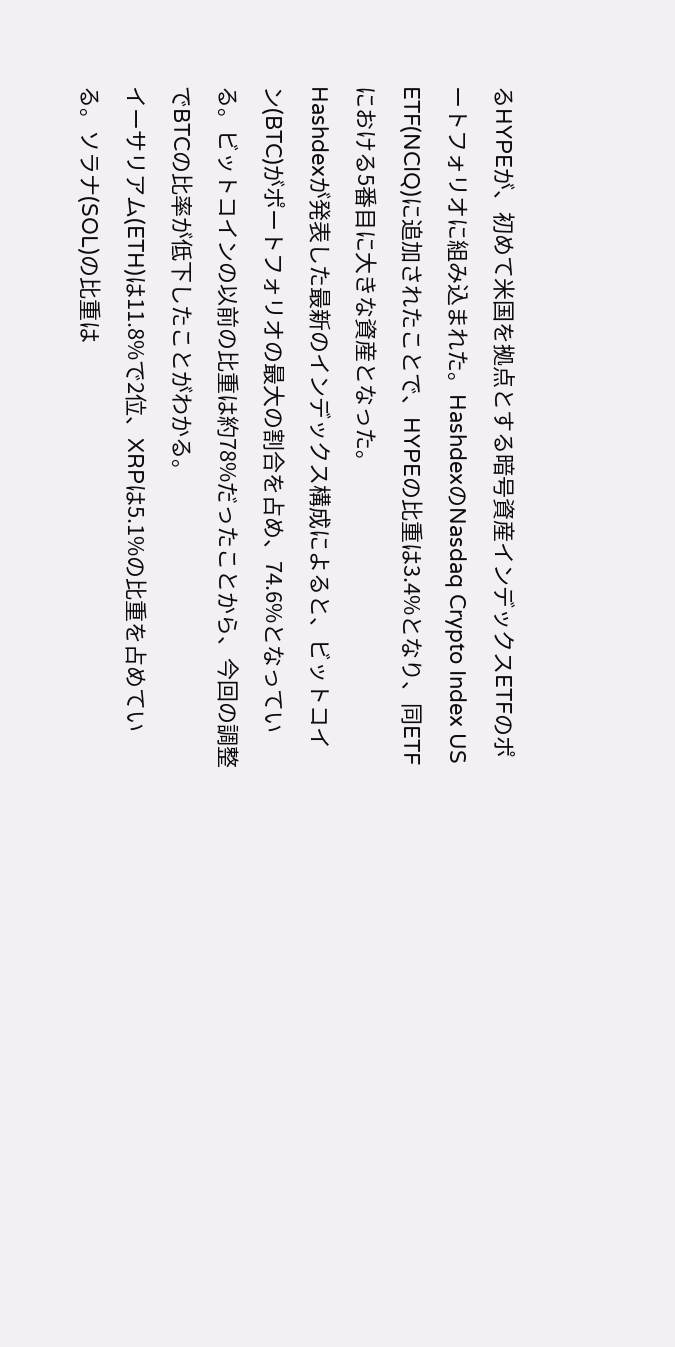るHYPEが、初めて米国を拠点とする暗号資産インデックスETFのポートフォリオに組み込まれた。HashdexのNasdaq Crypto Index US ETF(NCIQ)に追加されたことで、HYPEの比重は3.4%となり、同ETFにおける5番目に大きな資産となった。
Hashdexが発表した最新のインデックス構成によると、ビットコイン(BTC)がポートフォリオの最大の割合を占め、74.6%となっている。ビットコインの以前の比重は約78%だったことから、今回の調整でBTCの比率が低下したことがわかる。
イーサリアム(ETH)は11.8%で2位、XRPは5.1%の比重を占めている。ソラナ(SOL)の比重は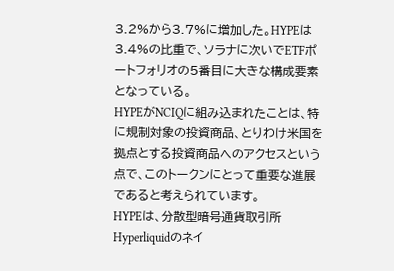3.2%から3.7%に増加した。HYPEは3.4%の比重で、ソラナに次いでETFポートフォリオの5番目に大きな構成要素となっている。
HYPEがNCIQに組み込まれたことは、特に規制対象の投資商品、とりわけ米国を拠点とする投資商品へのアクセスという点で、このトークンにとって重要な進展であると考えられています。
HYPEは、分散型暗号通貨取引所Hyperliquidのネイ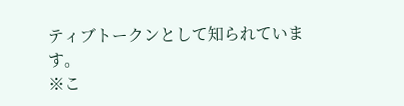ティブトークンとして知られています。
※こ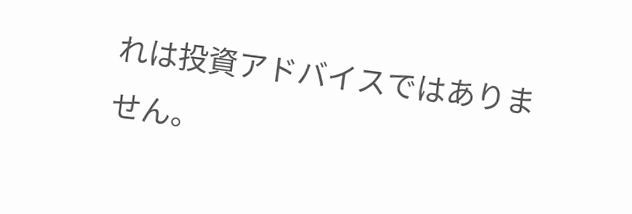れは投資アドバイスではありません。